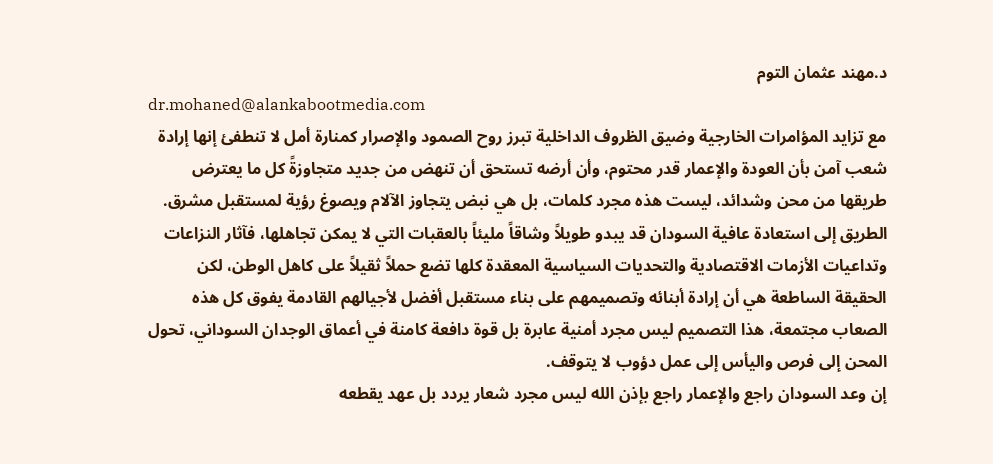د.مهند عثمان التوم
dr.mohaned@alankabootmedia.com
مع تزايد المؤامرات الخارجية وضيق الظروف الداخلية تبرز روح الصمود والإصرار كمنارة أمل لا تنطفئ إنها إرادة شعب آمن بأن العودة والإعمار قدر محتوم، وأن أرضه تستحق أن تنهض من جديد متجاوزةً كل ما يعترض طريقها من محن وشدائد، ليست هذه مجرد كلمات، بل هي نبض يتجاوز الآلام ويصوغ رؤية لمستقبل مشرق.
الطريق إلى استعادة عافية السودان قد يبدو طويلاً وشاقاً مليئاً بالعقبات التي لا يمكن تجاهلها، فآثار النزاعات وتداعيات الأزمات الاقتصادية والتحديات السياسية المعقدة كلها تضع حملاً ثقيلاً على كاهل الوطن، لكن الحقيقة الساطعة هي أن إرادة أبنائه وتصميمهم على بناء مستقبل أفضل لأجيالهم القادمة يفوق كل هذه الصعاب مجتمعة، هذا التصميم ليس مجرد أمنية عابرة بل قوة دافعة كامنة في أعماق الوجدان السوداني، تحول المحن إلى فرص واليأس إلى عمل دؤوب لا يتوقف.
إن وعد السودان راجع والإعمار راجع بإذن الله ليس مجرد شعار يردد بل عهد يقطعه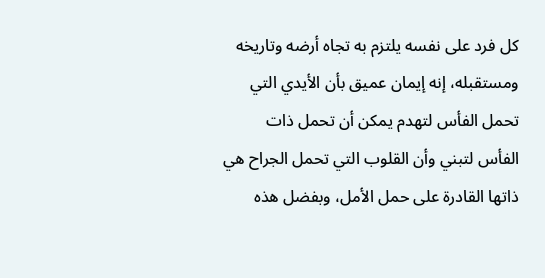كل فرد على نفسه يلتزم به تجاه أرضه وتاريخه ومستقبله، إنه إيمان عميق بأن الأيدي التي تحمل الفأس لتهدم يمكن أن تحمل ذات الفأس لتبني وأن القلوب التي تحمل الجراح هي ذاتها القادرة على حمل الأمل، وبفضل هذه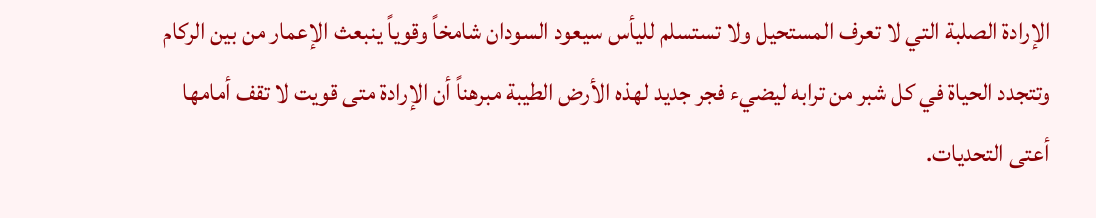الإرادة الصلبة التي لا تعرف المستحيل ولا تستسلم لليأس سيعود السودان شامخاً وقوياً ينبعث الإعمار من بين الركام وتتجدد الحياة في كل شبر من ترابه ليضيء فجر جديد لهذه الأرض الطيبة مبرهناً أن الإرادة متى قويت لا تقف أمامها أعتى التحديات.